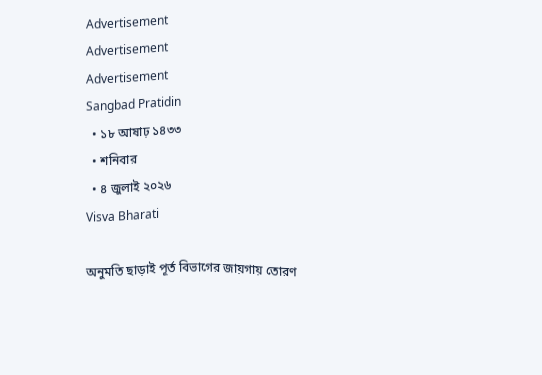Advertisement
Advertisement
Advertisement
Sangbad Pratidin
  • ১৮ আষাঢ় ১৪৩৩
  • শনিবার
  • ৪ জুলাই ২০২৬
Visva Bharati

অনুমতি ছাড়াই পূর্ত বিভাগের জায়গায় তোরণ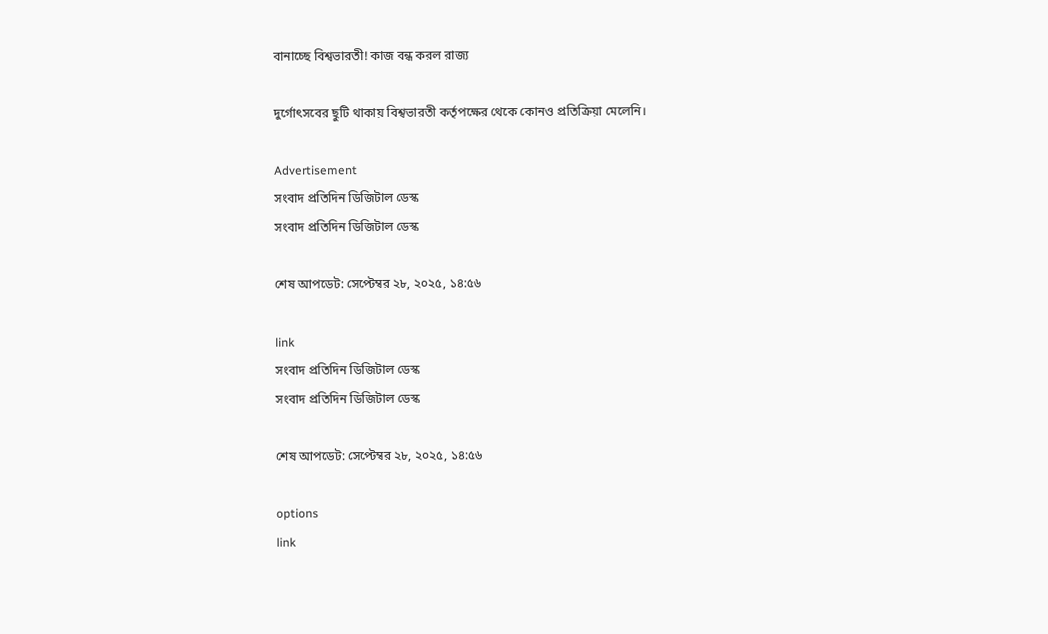বানাচ্ছে বিশ্বভারতী! কাজ বন্ধ করল রাজ্য

দুর্গোৎসবের ছুটি থাকায় বিশ্বভারতী কর্তৃপক্ষের থেকে কোনও প্রতিক্রিয়া মেলেনি।

Advertisement
সংবাদ প্রতিদিন ডিজিটাল ডেস্ক
সংবাদ প্রতিদিন ডিজিটাল ডেস্ক

শেষ আপডেট: সেপ্টেম্বর ২৮, ২০২৫, ১৪:৫৬

link
সংবাদ প্রতিদিন ডিজিটাল ডেস্ক
সংবাদ প্রতিদিন ডিজিটাল ডেস্ক

শেষ আপডেট: সেপ্টেম্বর ২৮, ২০২৫, ১৪:৫৬

options
link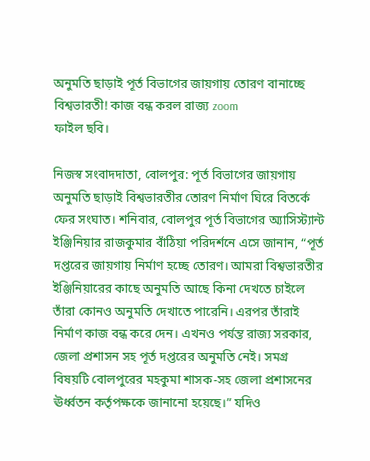অনুমতি ছাড়াই পূর্ত বিভাগের জায়গায় তোরণ বানাচ্ছে বিশ্বভারতী! কাজ বন্ধ করল রাজ্য zoom
ফাইল ছবি।

নিজস্ব সংবাদদাতা, বোলপুর: পূর্ত বিভাগের জায়গায় অনুমতি ছাড়াই বিশ্বভারতীর তোরণ নির্মাণ ঘিরে বিতর্কে ফের সংঘাত। শনিবার, বোলপুর পূর্ত বিভাগের অ্যাসিস্ট্যান্ট ইঞ্জিনিয়ার রাজকুমার বাঁঠিয়া পরিদর্শনে এসে জানান, “পূর্ত দপ্তরের জায়গায় নির্মাণ হচ্ছে তোরণ। আমরা বিশ্বভারতীর ইঞ্জিনিয়ারের কাছে অনুমতি আছে কিনা দেখতে চাইলে তাঁরা কোনও অনুমতি দেখাতে পারেনি। এরপর তাঁরাই নির্মাণ কাজ বন্ধ করে দেন। এখনও পর্যন্ত রাজ্য সরকার, জেলা প্রশাসন সহ পূর্ত দপ্তরের অনুমতি নেই। সমগ্র বিষয়টি বোলপুরের মহকুমা শাসক-সহ জেলা প্রশাসনের ঊর্ধ্বতন কর্তৃপক্ষকে জানানো হয়েছে।” যদিও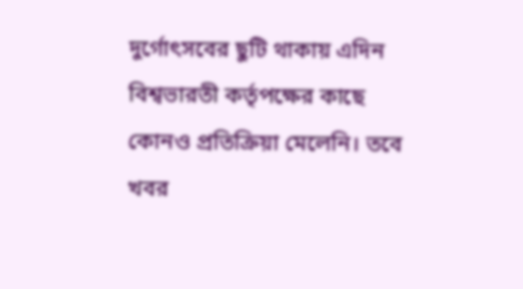দুর্গোৎসবের ছুটি থাকায় এদিন বিশ্বভারতী কর্তৃপক্ষের কাছে কোনও প্রতিক্রিয়া মেলেনি। তবে খবর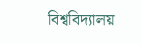বিশ্ববিদ্যালয়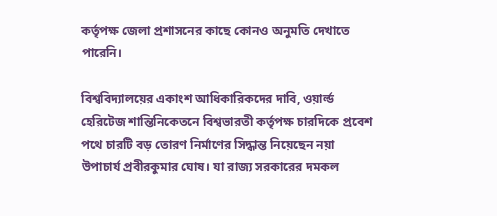কর্তৃপক্ষ জেলা প্রশাসনের কাছে কোনও অনুমতি দেখাতে পারেনি।

বিশ্ববিদ্যালয়ের একাংশ আধিকারিকদের দাবি, ওয়ার্ল্ড হেরিটেজ শান্তিনিকেতনে বিশ্বভারতী কর্তৃপক্ষ চারদিকে প্রবেশ পথে চারটি বড় তোরণ নির্মাণের সিদ্ধান্ত নিয়েছেন নয়া উপাচার্য প্রবীরকুমার ঘোষ। যা রাজ্য সরকারের দমকল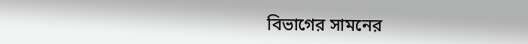বিভাগের সামনের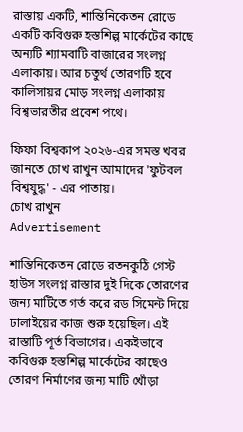রাস্তায় একটি, শান্তিনিকেতন রোডে একটি কবিগুরু হস্তশিল্প মার্কেটের কাছে অন্যটি শ্যামবাটি বাজারের সংলগ্ন এলাকায়। আর চতুর্থ তোরণটি হবে কালিসায়র মোড় সংলগ্ন এলাকায় বিশ্বভারতীর প্রবেশ পথে।

ফিফা বিশ্বকাপ ২০২৬-এর সমস্ত খবর জানতে চোখ রাখুন আমাদের 'ফুটবল বিশ্বযুদ্ধ' - এর পাতায়।
চোখ রাখুন
Advertisement

শান্তিনিকেতন রোডে রতনকুঠি গেস্ট হাউস সংলগ্ন রাস্তার দুই দিকে তোরণের জন্য মাটিতে গর্ত করে রড সিমেন্ট দিয়ে ঢালাইয়ের কাজ শুরু হয়েছিল। এই রাস্তাটি পূর্ত বিভাগের। একইভাবে কবিগুরু হস্তশিল্প মার্কেটের কাছেও তোরণ নির্মাণের জন্য মাটি খোঁড়া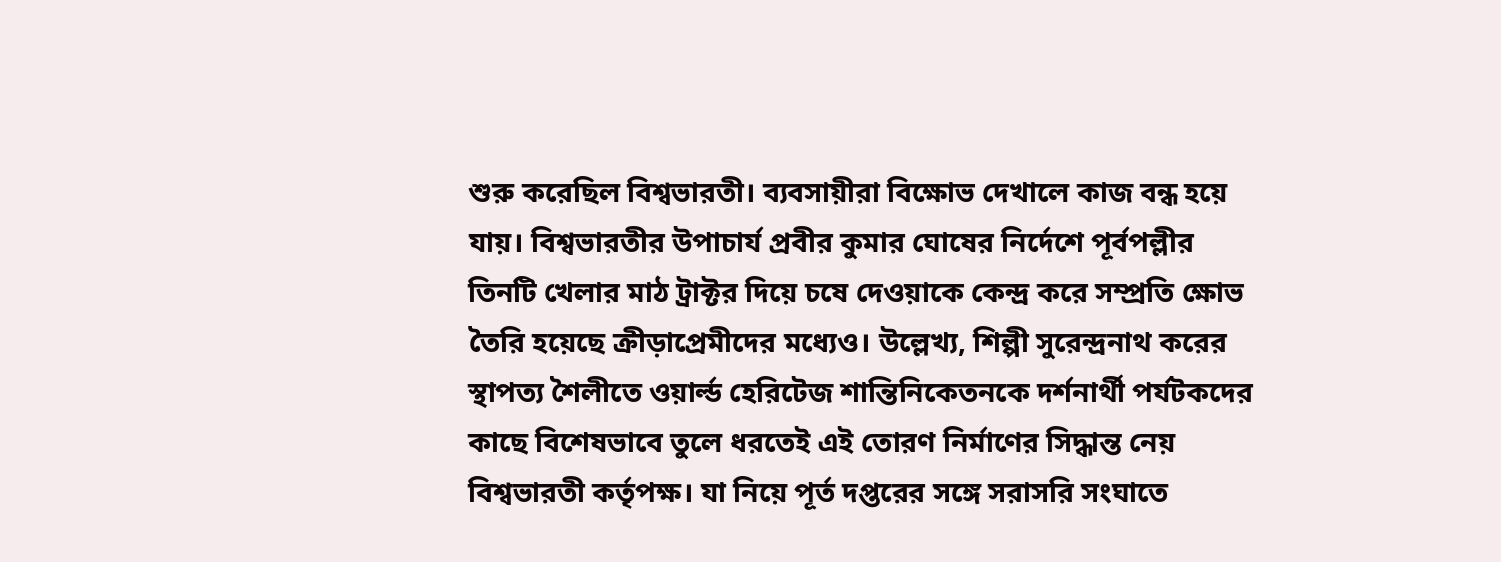শুরু করেছিল বিশ্বভারতী। ব্যবসায়ীরা বিক্ষোভ দেখালে কাজ বন্ধ হয়ে যায়। বিশ্বভারতীর উপাচার্য প্রবীর কুমার ঘোষের নির্দেশে পূর্বপল্লীর তিনটি খেলার মাঠ ট্রাক্টর দিয়ে চষে দেওয়াকে কেন্দ্র করে সম্প্রতি ক্ষোভ তৈরি হয়েছে ক্রীড়াপ্রেমীদের মধ্যেও। উল্লেখ্য, শিল্পী সুরেন্দ্রনাথ করের স্থাপত্য শৈলীতে ওয়ার্ল্ড হেরিটেজ শান্তিনিকেতনকে দর্শনার্থী পর্যটকদের কাছে বিশেষভাবে তুলে ধরতেই এই তোরণ নির্মাণের সিদ্ধান্ত নেয় বিশ্বভারতী কর্তৃপক্ষ। যা নিয়ে পূর্ত দপ্তরের সঙ্গে সরাসরি সংঘাতে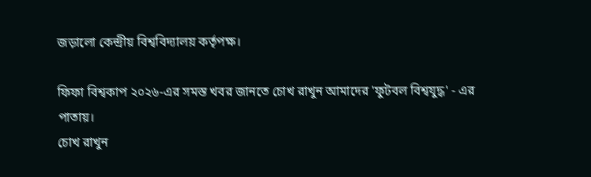জড়ালো কেন্দ্রীয় বিশ্ববিদ্যালয় কর্তৃপক্ষ।

ফিফা বিশ্বকাপ ২০২৬-এর সমস্ত খবর জানতে চোখ রাখুন আমাদের 'ফুটবল বিশ্বযুদ্ধ' - এর পাতায়।
চোখ রাখুন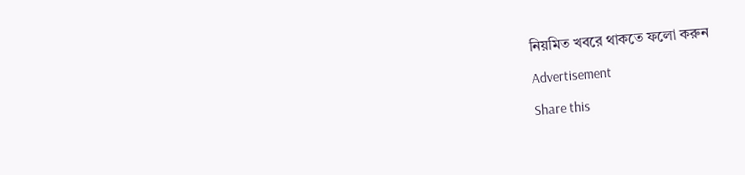নিয়মিত খবরে থাকতে ফলো করুন

Advertisement

Share this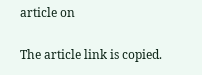article on

The article link is copied.